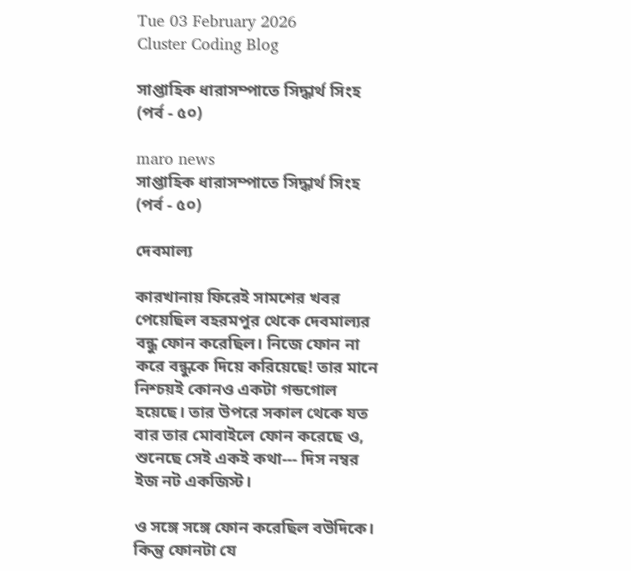Tue 03 February 2026
Cluster Coding Blog

সাপ্তাহিক ধারাসম্পাতে সিদ্ধার্থ সিংহ (পর্ব - ৫০)

maro news
সাপ্তাহিক ধারাসম্পাতে সিদ্ধার্থ সিংহ (পর্ব - ৫০)

দেবমাল্য

কারখানায় ফিরেই সামশের খবর পেয়েছিল বহরমপুর থেকে দেবমাল্যর বন্ধু ফোন করেছিল। নিজে ফোন না করে বন্ধুকে দিয়ে করিয়েছে! তার মানে নিশ্চয়ই কোনও একটা গন্ডগোল হয়েছে। তার উপরে সকাল থেকে যত বার তার মোবাইলে ফোন করেছে ও, শুনেছে সেই একই কথা--- দিস নম্বর ইজ নট একজিস্ট।

ও সঙ্গে সঙ্গে ফোন করেছিল বউদিকে। কিন্তু ফোনটা যে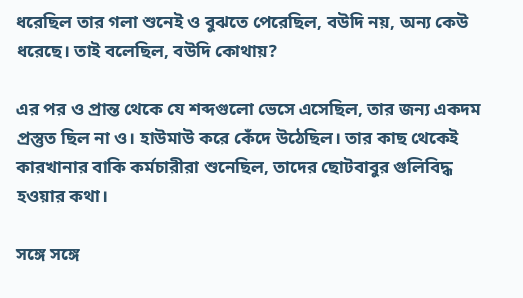ধরেছিল তার গলা শুনেই ও বুঝতে পেরেছিল, বউদি নয়, অন্য কেউ ধরেছে। তাই বলেছিল, বউদি কোথায়?

এর পর ও প্রান্ত থেকে যে শব্দগুলো ভেসে এসেছিল, তার জন্য একদম প্রস্তুত ছিল না ও। হাউমাউ করে কেঁদে উঠেছিল। তার কাছ থেকেই কারখানার বাকি কর্মচারীরা শুনেছিল, তাদের ছোটবাবুর গুলিবিদ্ধ হওয়ার কথা।

সঙ্গে সঙ্গে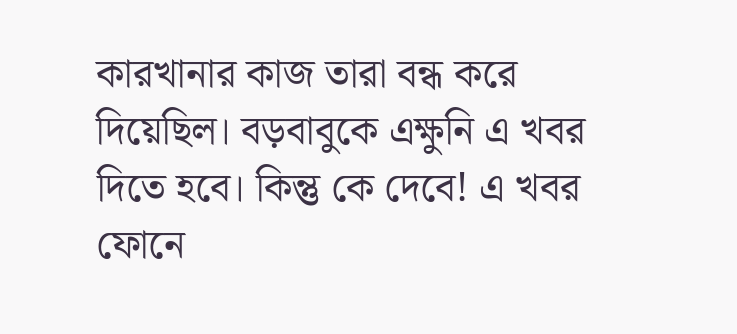কারখানার কাজ তারা বন্ধ করে দিয়েছিল। বড়বাবুকে এক্ষুনি এ খবর দিতে হবে। কিন্তু কে দেবে! এ খবর ফোনে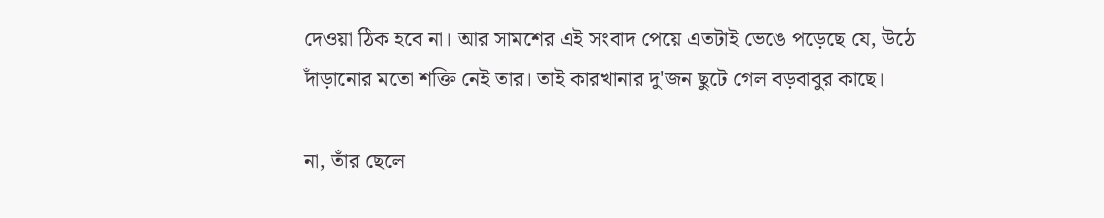দেওয়া ঠিক হবে না। আর সামশের এই সংবাদ পেয়ে এতটাই ভেঙে পড়েছে যে, উঠে দাঁড়ানোর মতো শক্তি নেই তার। তাই কারখানার দু'জন ছুটে গেল বড়বাবুর কাছে।

না, তাঁর ছেলে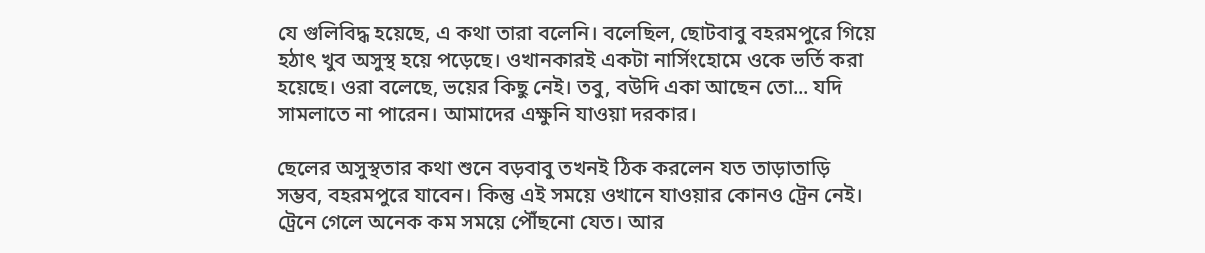যে গুলিবিদ্ধ হয়েছে, এ কথা তারা বলেনি। বলেছিল, ছোটবাবু বহরমপুরে গিয়ে হঠাৎ খুব অসুস্থ হয়ে পড়েছে। ওখানকারই একটা নার্সিংহোমে ওকে ভর্তি করা হয়েছে। ওরা বলেছে, ভয়ের কিছু নেই। তবু, বউদি একা আছেন তো... যদি সামলাতে না পারেন। আমাদের এক্ষুনি যাওয়া দরকার।

ছেলের অসুস্থতার কথা শুনে বড়বাবু তখনই ঠিক করলেন যত তাড়াতাড়ি সম্ভব, বহরমপুরে যাবেন। কিন্তু এই সময়ে ওখানে যাওয়ার কোনও ট্রেন নেই। ট্রেনে গেলে অনেক কম সময়ে পৌঁছনো যেত। আর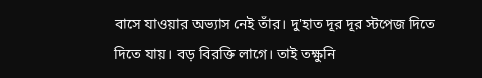বাসে যাওয়ার অভ্যাস নেই তাঁর। দু'হাত দূর দূর স্টপেজ দিতে দিতে যায়। বড় বিরক্তি লাগে। তাই তক্ষুনি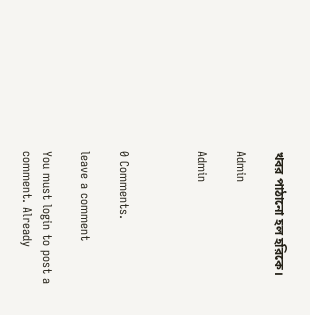খবর পাঠানো হল হরিকে।

Admin

Admin



0 Comments.

leave a comment

You must login to post a comment. Already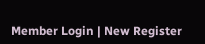Member Login | New Register